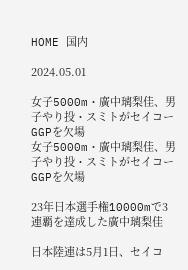HOME 国内

2024.05.01

女子5000m・廣中璃梨佳、男子やり投・スミトがセイコーGGPを欠場
女子5000m・廣中璃梨佳、男子やり投・スミトがセイコーGGPを欠場

23年日本選手権10000mで3連覇を達成した廣中璃梨佳

日本陸連は5月1日、セイコ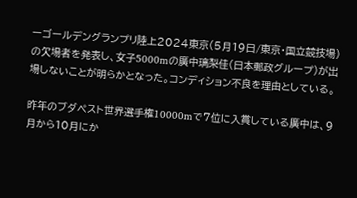ーゴールデングランプリ陸上2024東京(5月19日/東京・国立競技場)の欠場者を発表し、女子5000mの廣中璃梨佳(日本郵政グループ)が出場しないことが明らかとなった。コンディション不良を理由としている。

昨年のブダペスト世界選手権10000mで7位に入賞している廣中は、9月から10月にか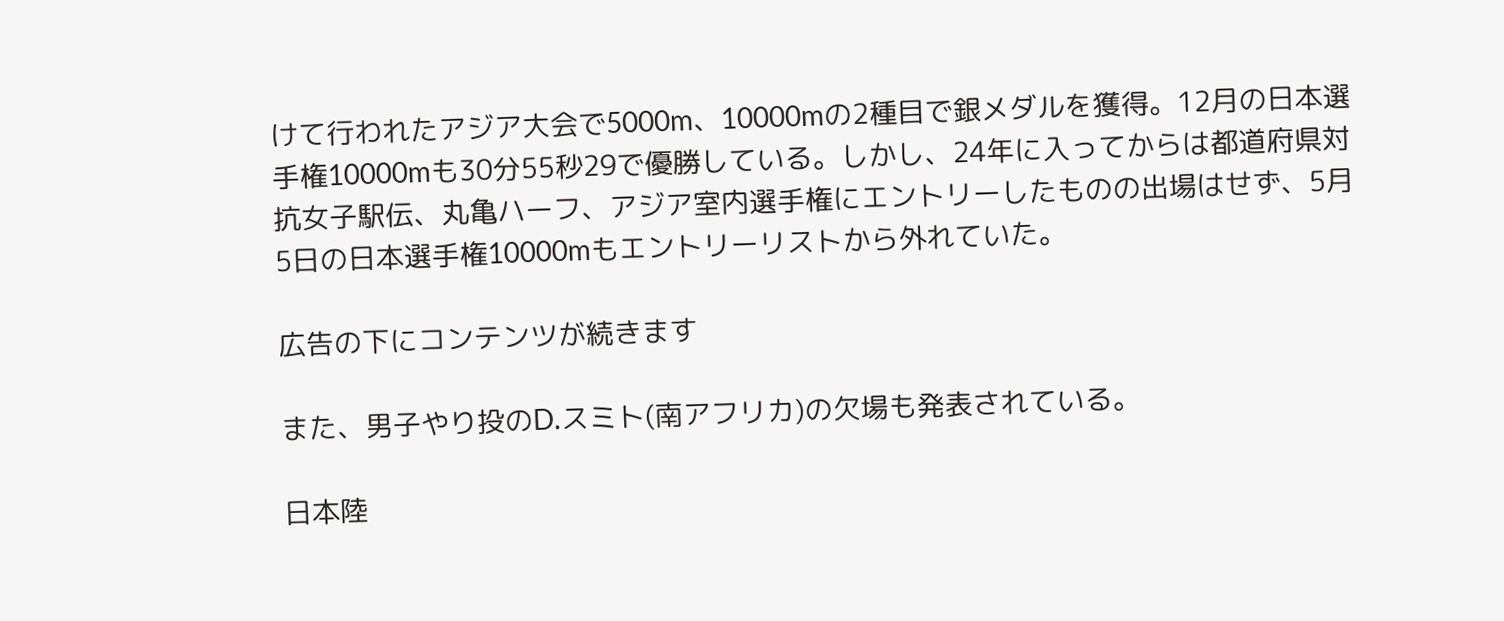けて行われたアジア大会で5000m、10000mの2種目で銀メダルを獲得。12月の日本選手権10000mも30分55秒29で優勝している。しかし、24年に入ってからは都道府県対抗女子駅伝、丸亀ハーフ、アジア室内選手権にエントリーしたものの出場はせず、5月5日の日本選手権10000mもエントリーリストから外れていた。

広告の下にコンテンツが続きます

また、男子やり投のD.スミト(南アフリカ)の欠場も発表されている。

日本陸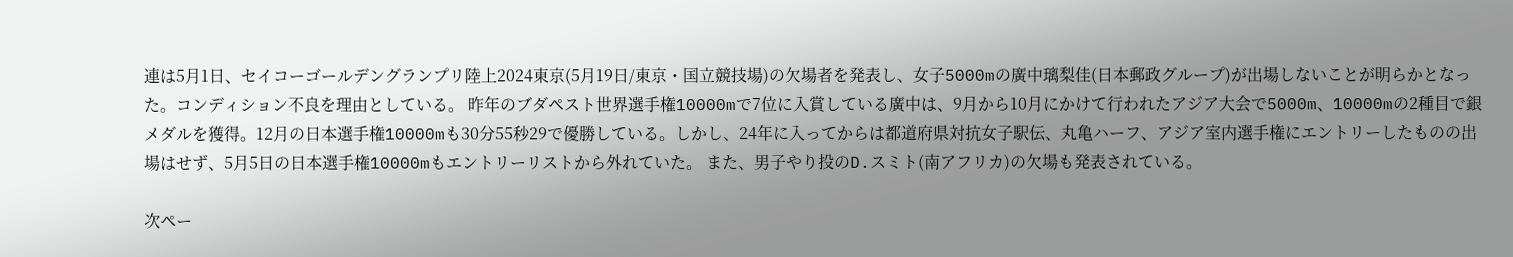連は5月1日、セイコーゴールデングランプリ陸上2024東京(5月19日/東京・国立競技場)の欠場者を発表し、女子5000mの廣中璃梨佳(日本郵政グループ)が出場しないことが明らかとなった。コンディション不良を理由としている。 昨年のブダペスト世界選手権10000mで7位に入賞している廣中は、9月から10月にかけて行われたアジア大会で5000m、10000mの2種目で銀メダルを獲得。12月の日本選手権10000mも30分55秒29で優勝している。しかし、24年に入ってからは都道府県対抗女子駅伝、丸亀ハーフ、アジア室内選手権にエントリーしたものの出場はせず、5月5日の日本選手権10000mもエントリーリストから外れていた。 また、男子やり投のD.スミト(南アフリカ)の欠場も発表されている。

次ペー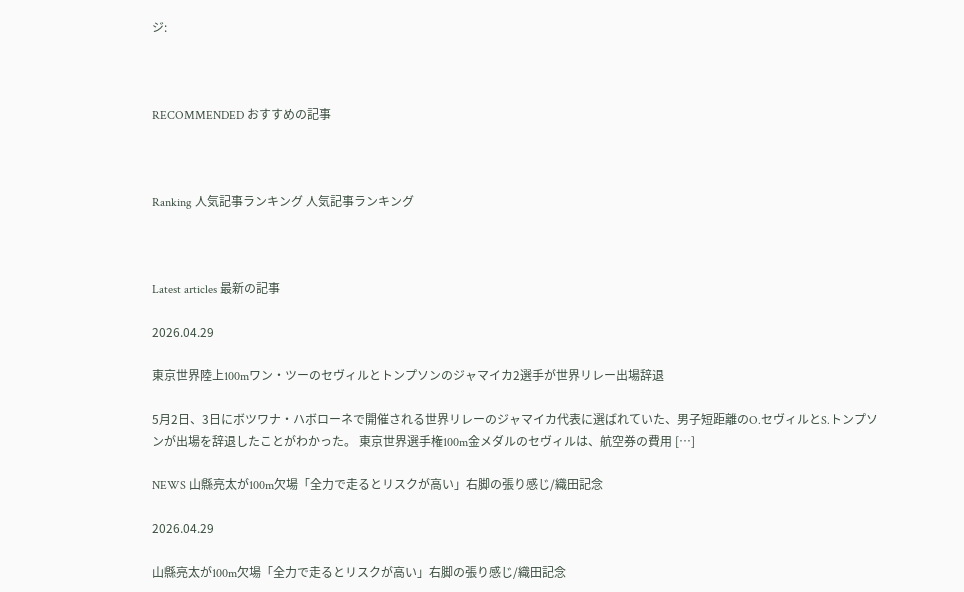ジ:



RECOMMENDED おすすめの記事



Ranking 人気記事ランキング 人気記事ランキング



Latest articles 最新の記事

2026.04.29

東京世界陸上100mワン・ツーのセヴィルとトンプソンのジャマイカ2選手が世界リレー出場辞退

5月2日、3日にボツワナ・ハボローネで開催される世界リレーのジャマイカ代表に選ばれていた、男子短距離のO.セヴィルとS.トンプソンが出場を辞退したことがわかった。 東京世界選手権100m金メダルのセヴィルは、航空券の費用 […]

NEWS 山縣亮太が100m欠場「全力で走るとリスクが高い」右脚の張り感じ/織田記念

2026.04.29

山縣亮太が100m欠場「全力で走るとリスクが高い」右脚の張り感じ/織田記念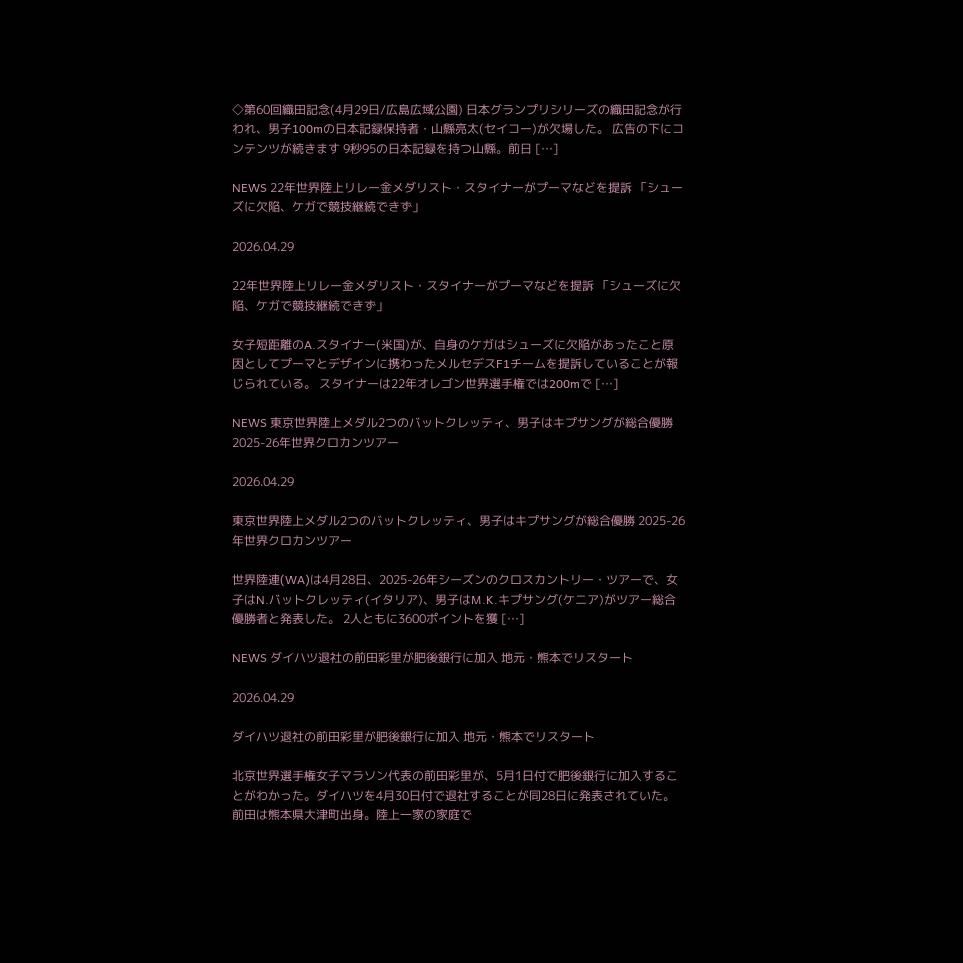◇第60回織田記念(4月29日/広島広域公園) 日本グランプリシリーズの織田記念が行われ、男子100mの日本記録保持者・山縣亮太(セイコー)が欠場した。 広告の下にコンテンツが続きます 9秒95の日本記録を持つ山縣。前日 […]

NEWS 22年世界陸上リレー金メダリスト・スタイナーがプーマなどを提訴 「シューズに欠陥、ケガで競技継続できず」

2026.04.29

22年世界陸上リレー金メダリスト・スタイナーがプーマなどを提訴 「シューズに欠陥、ケガで競技継続できず」

女子短距離のA.スタイナー(米国)が、自身のケガはシューズに欠陥があったこと原因としてプーマとデザインに携わったメルセデスF1チームを提訴していることが報じられている。 スタイナーは22年オレゴン世界選手権では200mで […]

NEWS 東京世界陸上メダル2つのバットクレッティ、男子はキプサングが総合優勝 2025-26年世界クロカンツアー

2026.04.29

東京世界陸上メダル2つのバットクレッティ、男子はキプサングが総合優勝 2025-26年世界クロカンツアー

世界陸連(WA)は4月28日、2025-26年シーズンのクロスカントリー・ツアーで、女子はN.バットクレッティ(イタリア)、男子はM.K.キプサング(ケニア)がツアー総合優勝者と発表した。 2人ともに3600ポイントを獲 […]

NEWS ダイハツ退社の前田彩里が肥後銀行に加入 地元・熊本でリスタート

2026.04.29

ダイハツ退社の前田彩里が肥後銀行に加入 地元・熊本でリスタート

北京世界選手権女子マラソン代表の前田彩里が、5月1日付で肥後銀行に加入することがわかった。ダイハツを4月30日付で退社することが同28日に発表されていた。 前田は熊本県大津町出身。陸上一家の家庭で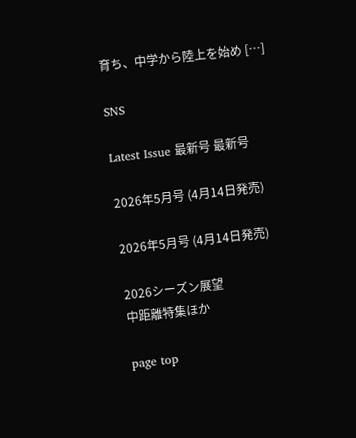育ち、中学から陸上を始め […]

SNS

Latest Issue 最新号 最新号

2026年5月号 (4月14日発売)

2026年5月号 (4月14日発売)

2026シーズン展望
中距離特集ほか

page top